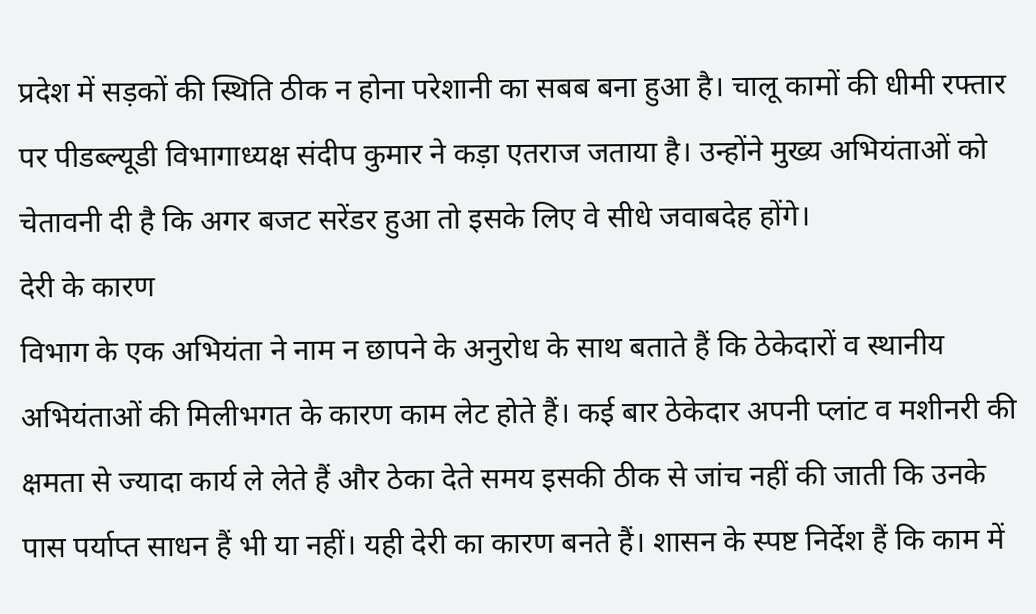प्रदेश में सड़कों की स्थिति ठीक न होना परेशानी का सबब बना हुआ है। चालू कामों की धीमी रफ्तार पर पीडब्ल्यूडी विभागाध्यक्ष संदीप कुमार ने कड़ा एतराज जताया है। उन्होंने मुख्य अभियंताओं को चेतावनी दी है कि अगर बजट सरेंडर हुआ तो इसके लिए वे सीधे जवाबदेह होंगे।
देरी के कारण
विभाग के एक अभियंता ने नाम न छापने के अनुरोध के साथ बताते हैं कि ठेकेदारों व स्थानीय अभियंताओं की मिलीभगत के कारण काम लेट होते हैं। कई बार ठेकेदार अपनी प्लांट व मशीनरी की क्षमता से ज्यादा कार्य ले लेते हैं और ठेका देते समय इसकी ठीक से जांच नहीं की जाती कि उनके पास पर्याप्त साधन हैं भी या नहीं। यही देरी का कारण बनते हैं। शासन के स्पष्ट निर्देश हैं कि काम में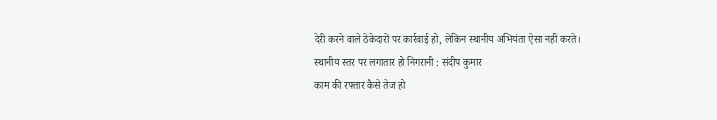देरी करने वाले ठेकेदारों पर कार्रवाई हो, लेकिन स्थानीय अभियंता ऐसा नहीं करते।
स्थानीय स्तर पर लगातार हो निगरानी : संदीप कुमार
काम की रफ्तार कैसे तेज हो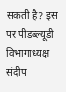सकती है? इस पर पीडब्ल्यूडी विभागाध्यक्ष संदीप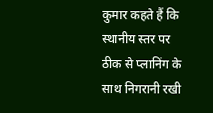कुमार कहते हैं कि स्थानीय स्तर पर ठीक से प्लानिंग के साथ निगरानी रखी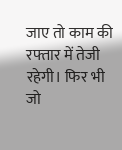जाए तो काम की रफ्तार में तेजी रहेगी। फिर भी जो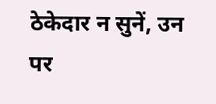ठेकेदार न सुनें, उन पर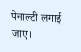पेनाल्टी लगाई जाए।